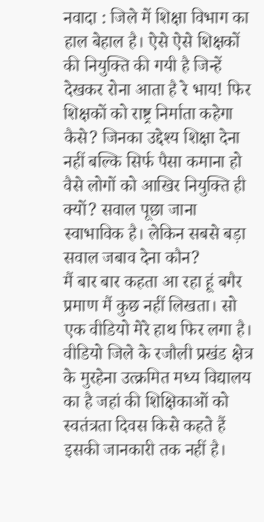नवादा : जिले में शिक्षा विभाग का हाल बेहाल है। ऐसे ऐसे शिक्षकों की नियुक्ति की गयी है जिन्हें देखकर रोना आता है रे भाय! फिर शिक्षकों को राष्ट्र निर्माता कहेगा कैसे? जिनका उद्देश्य शिक्षा देना नहीं बल्कि सिर्फ पैसा कमाना हो वैसे लोगों को आखिर नियुक्ति ही क्यों? सवाल पूछा जाना स्वाभाविक है। लेकिन सबसे बड़ा सवाल जबाव देना कौन?
मैं बार बार कहता आ रहा हूं बगैर प्रमाण मैं कुछ नहीं लिखता। सो एक वीडियो मेरे हाथ फिर लगा है। वीडियो जिले के रजौली प्रखंड क्षेत्र के मुरहेना उत्क्रमित मध्य विद्यालय का है जहां की शिक्षिकाओं को स्वतंत्रता दिवस किसे कहते हैं इसकी जानकारी तक नहीं है।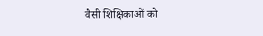वैसी शिक्षिकाओं को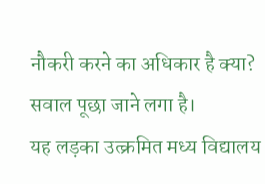नौकरी करने का अधिकार है क्या? सवाल पूछा जाने लगा है।
यह लड़का उत्क्रमित मध्य विद्यालय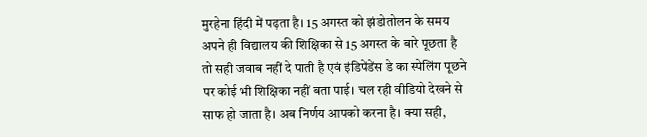मुरहेना हिंदी में पढ़ता है। 15 अगस्त को झंडोतोलन के समय अपने ही विद्यालय की शिक्षिका से 15 अगस्त के बारे पूछता है तो सही जवाब नहीं दे पाती है एवं इंडिपेंडेंस डे का स्पेलिंग पूछने पर कोई भी शिक्षिका नहीं बता पाई। चल रही वीडियो देखने से साफ हो जाता है। अब निर्णय आपको करना है। क्या सही,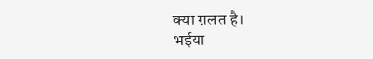क्या ग़लत है।
भईया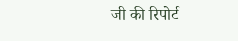जी की रिपोर्ट